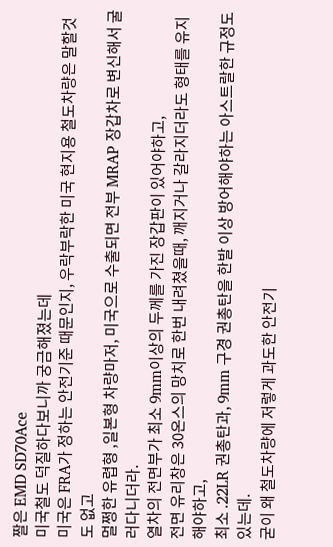짤은 EMD SD70Ace
미국철도 덕질하다보니까 궁금해졌는데
미국은 FRA가 정하는 안전기준 때문인지, 우락부락한 미국 현지용 철도차량은 말할것도 없고
멀쩡한 유렵형 ,일본형 차량마저, 미국으로 수출되면 전부 MRAP 장갑차로 변신해서 굴러다니더라.
열차의 전면부가 최소 9mm이상의 두께를 가진 장갑판이 있어야하고,
전면 유리창은 30온스의 망치로 한번 내려쳤을때, 깨지거나 갈라지더라도 형태를 유지해야하고,
최소 .22LR 권총탄과, 9mm 구경 권총탄을 한발 이상 방어해야하는 아스트랄한 규정도있는데.
굳이 왜 철도차량에 저렇게 과도한 안전기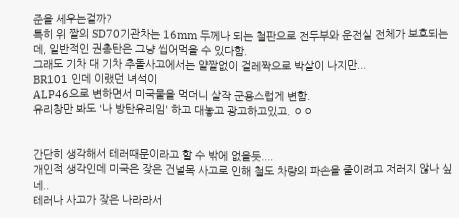준을 세우는걸까?
특히 위 짤의 SD70기관차는 16mm 두께나 되는 철판으로 전두부와 운전실 전체가 보호되는데, 일반적인 권총탄은 그냥 씹어먹을 수 있다함.
그래도 기차 대 기차 추돌사고에서는 얄짤없이 걸레짝으로 박살이 나지만...
BR101 인데 이랬던 녀석이
ALP46으로 변하면서 미국물을 먹더니 살작 군용스럽게 변함.
유리창만 봐도 '나 방탄유리임' 하고 대놓고 광고하고있고. ㅇㅇ


간단히 생각해서 테러때문이라고 할 수 밖에 없을듯....
개인적 생각인데 미국은 잦은 건널목 사고로 인해 철도 차량의 파손을 줄이려고 저러지 않나 싶네..
테러나 사고가 잦은 나라라서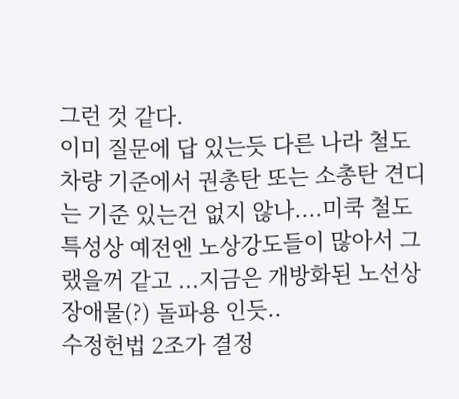그런 것 같다.
이미 질문에 답 있는듯 다른 나라 철도 차량 기준에서 권총탄 또는 소총탄 견디는 기준 있는건 없지 않나....미쿡 철도 특성상 예전엔 노상강도들이 많아서 그랬을꺼 같고 ...지금은 개방화된 노선상 장애물(?) 돌파용 인듯..
수정헌법 2조가 결정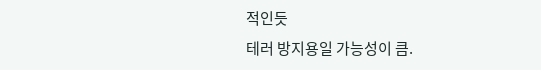적인듯
테러 방지용일 가능성이 큼.